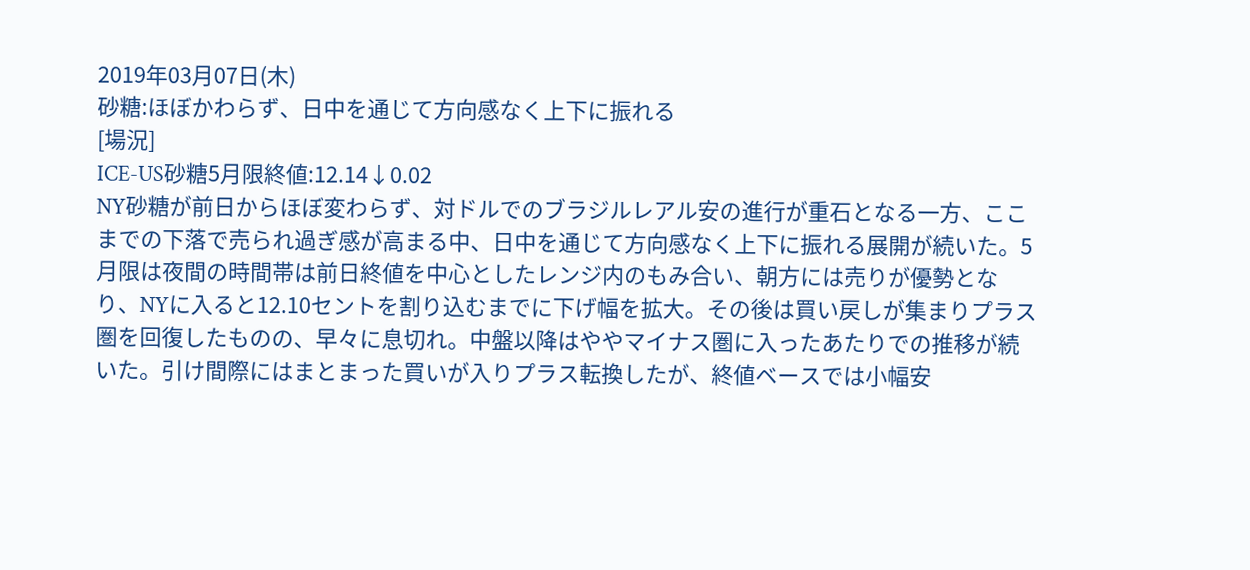2019年03月07日(木)
砂糖:ほぼかわらず、日中を通じて方向感なく上下に振れる
[場況]
ICE-US砂糖5月限終値:12.14↓0.02
NY砂糖が前日からほぼ変わらず、対ドルでのブラジルレアル安の進行が重石となる一方、ここまでの下落で売られ過ぎ感が高まる中、日中を通じて方向感なく上下に振れる展開が続いた。5月限は夜間の時間帯は前日終値を中心としたレンジ内のもみ合い、朝方には売りが優勢となり、NYに入ると12.10セントを割り込むまでに下げ幅を拡大。その後は買い戻しが集まりプラス圏を回復したものの、早々に息切れ。中盤以降はややマイナス圏に入ったあたりでの推移が続いた。引け間際にはまとまった買いが入りプラス転換したが、終値ベースでは小幅安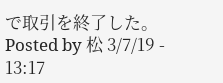で取引を終了した。
Posted by 松 3/7/19 - 13:17